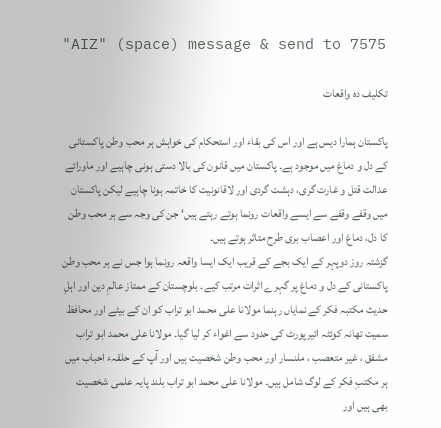"AIZ" (space) message & send to 7575

تکلیف دہ واقعات

پاکستان ہمارا دیس ہے اور اس کی بقاء اور استحکام کی خواہش ہر محب وطن پاکستانی کے دل و دماغ میں موجود ہے۔ پاکستان میں قانون کی بالا دستی ہونی چاہیے اور ماورائے عدالت قتل و غارت گری، دہشت گردی اور لاقانونیت کا خاتمہ ہونا چاہیے لیکن پاکستان میں وقفے وقفے سے ایسے واقعات رونما ہوتے رہتے ہیں‘ جن کی وجہ سے ہر محب وطن کا دل، دماغ اور اعصاب بری طرح متاثر ہوتے ہیں۔
گزشتہ روز دوپہر کے ایک بجے کے قریب ایک ایسا واقعہ رونما ہوا جس نے ہر محب وطن پاکستانی کے دل و دماغ پر گہرے اثرات مرتب کیے۔ بلوچستان کے ممتاز عالمِ دین اور اہلِ حدیث مکتبہ فکر کے نمایاں رہنما مولانا علی محمد ابو تراب کو ان کے بیٹے اور محافظ سمیت تھانہ کوئٹہ ائیرپورٹ کی حدود سے اغواء کر لیا گیا۔ مولانا علی محمد ابو تراب مشفق ، غیر متعصب ، ملنسار اور محب وطن شخصیت ہیں اور آپ کے حلقہء احباب میں ہر مکتبِ فکر کے لوگ شامل ہیں۔ مولانا علی محمد ابو تراب بلند پایہ علمی شخصیت بھی ہیں اور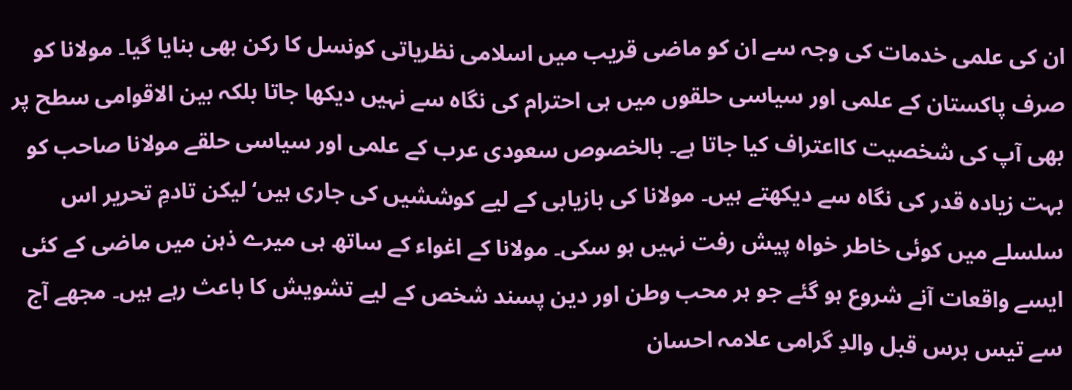ان کی علمی خدمات کی وجہ سے ان کو ماضی قریب میں اسلامی نظریاتی کونسل کا رکن بھی بنایا گیا۔ مولانا کو صرف پاکستان کے علمی اور سیاسی حلقوں میں ہی احترام کی نگاہ سے نہیں دیکھا جاتا بلکہ بین الاقوامی سطح پر بھی آپ کی شخصیت کااعتراف کیا جاتا ہے۔ بالخصوص سعودی عرب کے علمی اور سیاسی حلقے مولانا صاحب کو بہت زیادہ قدر کی نگاہ سے دیکھتے ہیں۔ مولانا کی بازیابی کے لیے کوششیں کی جاری ہیں‘ لیکن تادمِ تحریر اس سلسلے میں کوئی خاطر خواہ پیش رفت نہیں ہو سکی۔ مولانا کے اغواء کے ساتھ ہی میرے ذہن میں ماضی کے کئی ایسے واقعات آنے شروع ہو گئے جو ہر محب وطن اور دین پسند شخص کے لیے تشویش کا باعث رہے ہیں۔ مجھے آج سے تیس برس قبل والدِ گرامی علامہ احسان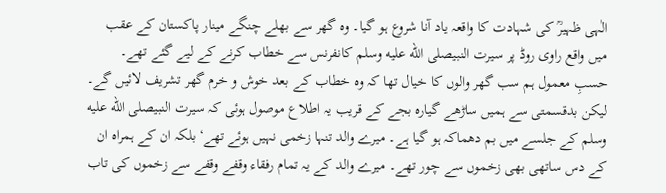الٰہی ظہیرؒ کی شہادت کا واقعہ یاد آنا شروع ہو گیا۔ وہ گھر سے بھلے چنگے مینار پاکستان کے عقب میں واقع راوی روڈ پر سیرت النبیصلى الله عليه وسلم کانفرنس سے خطاب کرنے کے لیے گئے تھے۔ حسبِ معمول ہم سب گھر والوں کا خیال تھا کہ وہ خطاب کے بعد خوش و خرم گھر تشریف لائیں گے۔ لیکن بدقسمتی سے ہمیں ساڑھے گیارہ بجے کے قریب یہ اطلاع موصول ہوئی کہ سیرت النبیصلى الله عليه وسلم کے جلسے میں بم دھماکہ ہو گیا ہے۔ میرے والد تنہا زخمی نہیں ہوئے تھے‘ بلکہ ان کے ہمراہ ان کے دس ساتھی بھی زخموں سے چور تھے۔ میرے والد کے یہ تمام رفقاء وقفے وقفے سے زخموں کی تاب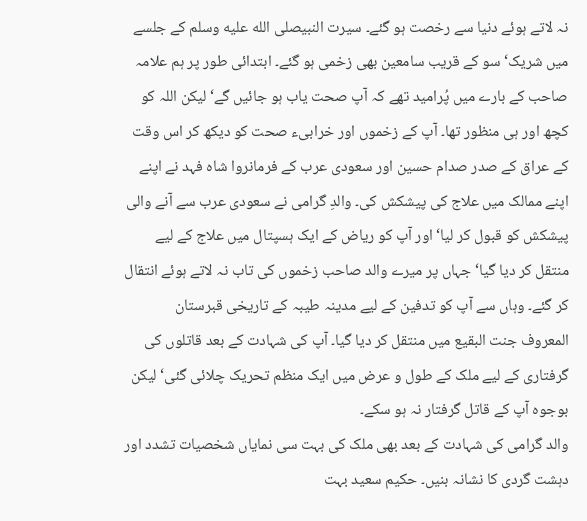نہ لاتے ہوئے دنیا سے رخصت ہو گئے۔ سیرت النبیصلى الله عليه وسلم کے جلسے میں شریک‘ سو کے قریب سامعین بھی زخمی ہو گئے۔ ابتدائی طور پر ہم علامہ صاحب کے بارے میں پُرامید تھے کہ آپ صحت یاب ہو جائیں گے‘ لیکن اللہ کو کچھ اور ہی منظور تھا۔ آپ کے زخموں اور خرابیء صحت کو دیکھ کر اس وقت کے عراق کے صدر صدام حسین اور سعودی عرب کے فرمانروا شاہ فہد نے اپنے اپنے ممالک میں علاج کی پیشکش کی۔ والدِ گرامی نے سعودی عرب سے آنے والی پیشکش کو قبول کر لیا‘ اور آپ کو ریاض کے ایک ہسپتال میں علاج کے لیے منتقل کر دیا گیا‘ جہاں پر میرے والد صاحب زخموں کی تاب نہ لاتے ہوئے انتقال کر گئے۔ وہاں سے آپ کو تدفین کے لیے مدینہ طیبہ کے تاریخی قبرستان المعروف جنت البقیع میں منتقل کر دیا گیا۔ آپ کی شہادت کے بعد قاتلوں کی گرفتاری کے لیے ملک کے طول و عرض میں ایک منظم تحریک چلائی گئی‘ لیکن بوجوہ آپ کے قاتل گرفتار نہ ہو سکے۔
والد گرامی کی شہادت کے بعد بھی ملک کی بہت سی نمایاں شخصیات تشدد اور دہشت گردی کا نشانہ بنیں۔ حکیم سعید بہت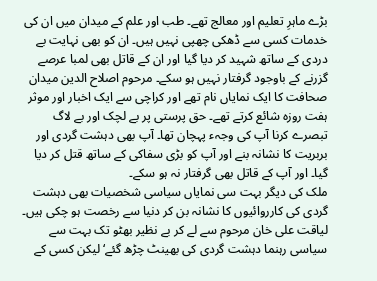بڑے ماہرِ تعلیم اور معالج تھے۔ طب اور علم کے میدان میں ان کی خدمات کسی سے ڈھکی چھپی نہیں ہیں۔ ان کو بھی نہایت بے دردی کے ساتھ شہید کر دیا گیا اور ان کے قاتل بھی لمبا عرصے گزرنے کے باوجود گرفتار نہیں ہو سکے۔ مرحوم اصلاح الدین میدان صحافت کا ایک نمایاں نام تھے اور کراچی سے ایک اخبار اور موثر ہفت روزہ شائع کرتے تھے۔ حق پرستی پر بے لچک اور بے لاگ تبصرے کرنا آپ کی وجہء پہچان تھا۔ آپ بھی دہشت گردی اور بربریت کا نشانہ بنے اور آپ کو بڑی سفاکی کے ساتھ قتل کر دیا گیا۔ اور آپ کے قاتل بھی گرفتار نہ ہو سکے۔
ملک کی دیگر بہت سی نمایاں سیاسی شخصیات بھی دہشت گردی کی کارروائیوں کا نشانہ بن کر دنیا سے رخصت ہو چکی ہیں۔ لیاقت علی خان مرحوم سے لے کر بے نظیر بھٹو تک بہت سے سیاسی رہنما دہشت گردی کی بھینٹ چڑھ گئے‘ لیکن کسی کے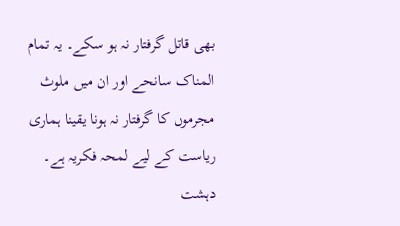بھی قاتل گرفتار نہ ہو سکے۔ یہ تمام المناک سانحے اور ان میں ملوث مجرموں کا گرفتار نہ ہونا یقینا ہماری ریاست کے لیے لمحہ فکریہ ہے۔ دہشت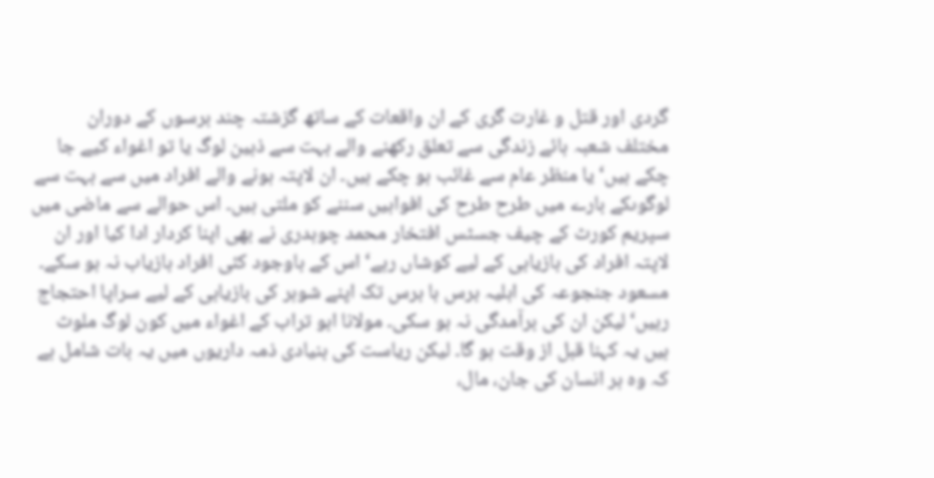گردی اور قتل و غارت گری کے ان واقعات کے ساتھ گزشتہ چند برسوں کے دوران مختلف شعبہ ہائے زندگی سے تعلق رکھنے والے بہت سے ذہین لوگ یا تو اغواء کیے جا چکے ہیں‘ یا منظر عام سے غائب ہو چکے ہیں۔ ان لاپتہ ہونے والے افراد میں سے بہت سے لوگوںکے بارے میں طرح طرح کی افواہیں سننے کو ملتی ہیں۔ اس حوالے سے ماضی میں سپریم کورٹ کے چیف جسٹس افتخار محمد چوہدری نے بھی اپنا کردار ادا کیا اور ان لاپتہ افراد کی بازیابی کے لیے کوشاں رہے‘ اس کے باوجود کئی افراد بازیاب نہ ہو سکے۔
مسعود جنجوعہ کی اہلیہ برس ہا برس تک اپنے شوہر کی بازیابی کے لیے سراپا احتجاج رہیں‘ لیکن ان کی برآمدگی نہ ہو سکی۔ مولانا ابو تراب کے اغواء میں کون لوگ ملوث ہیں یہ کہنا قبل از وقت ہو گا۔ لیکن ریاست کی بنیادی ذمہ داریوں میں یہ بات شامل ہے کہ وہ ہر انسان کی جان، مال،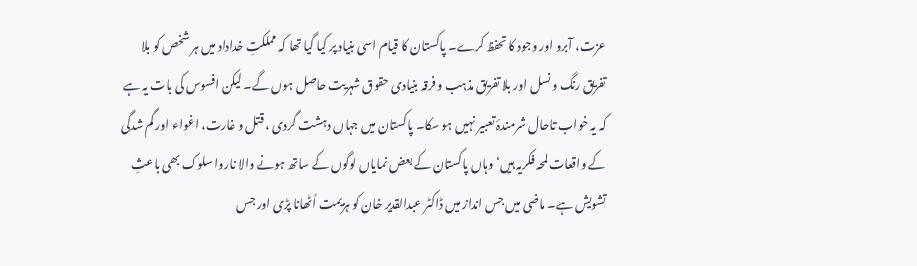عزت، آبرو اور وجود کا تحفظ کرے۔ پاکستان کا قیام اسی بنیاد پر کیا گیا تھا کہ مملکتِ خداداد میں ہر شخص کو بلا تفریق رنگ و نسل اور بلا تفریق مذہب و فرقہ بنیادی حقوق شہریت حاصل ہوں گے۔ لیکن افسوس کی بات یہ ہے کہ یہ خواب تاحال شرمندۂ تعبیر نہیں ہو سکا۔ پاکستان میں جہاں دہشت گردی ، قتل و غارت، اغواء اور گم شدگی کے واقعات لمحہ فکریہ ہیں‘ وہاں پاکستان کے بعض نمایاں لوگوں کے ساتھ ہونے والا ناروا سلوک بھی باعثِ تشویش ہے۔ ماضی میں جس انداز میں ڈاکٹر عبدالقدیر خان کو ہزیمت اُٹھانا پڑی اور جس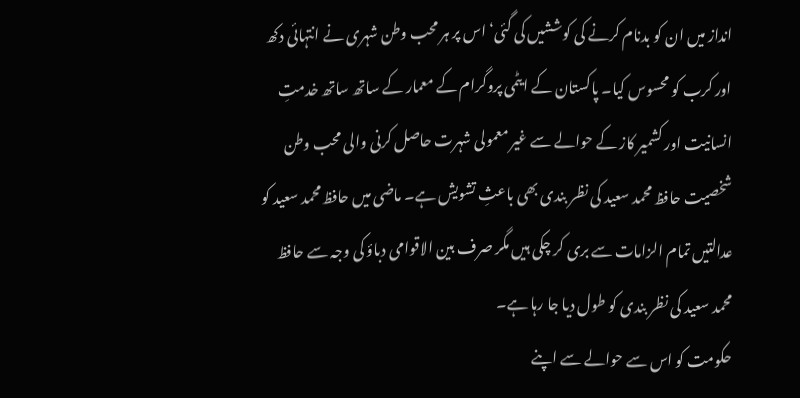انداز میں ان کو بدنام کرنے کی کوششیں کی گئی‘ اس پر ہر محب وطن شہری نے انتہائی دکھ اور کرب کو محسوس کیا۔ پاکستان کے ایٹمی پروگرام کے معمار کے ساتھ ساتھ خدمتِ انسانیت اور کشمیر کاز کے حوالے سے غیر معمولی شہرت حاصل کرنی والی محب وطن شخصیت حافظ محمد سعید کی نظر بندی بھی باعثِ تشویش ہے۔ ماضی میں حافظ محمد سعید کو عدالتیں تمام الزامات سے بری کر چکی ہیں مگر صرف بین الاقوامی دباؤ کی وجہ سے حافظ محمد سعید کی نظر بندی کو طول دیا جا رہا ہے۔
حکومت کو اس سے حوالے سے اپنے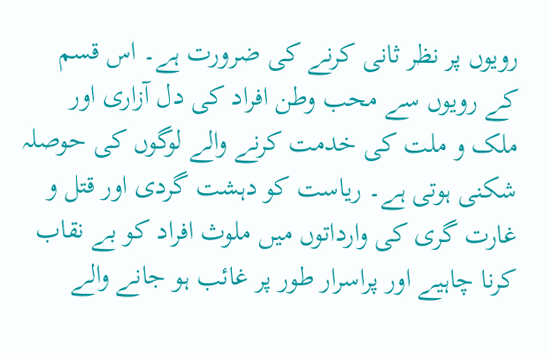رویوں پر نظر ثانی کرنے کی ضرورت ہے۔ اس قسم کے رویوں سے محب وطن افراد کی دل آزاری اور ملک و ملت کی خدمت کرنے والے لوگوں کی حوصلہ شکنی ہوتی ہے۔ ریاست کو دہشت گردی اور قتل و غارت گری کی وارداتوں میں ملوث افراد کو بے نقاب کرنا چاہیے اور پراسرار طور پر غائب ہو جانے والے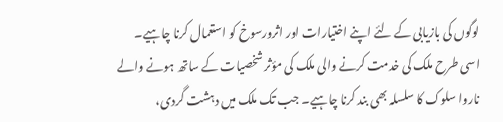لوگوں کی بازیابی کے لئے اپنے اختیارات اور اثرورسوخ کو استعمال کرنا چاہیے۔ اسی طرح ملک کی خدمت کرنے والی ملک کی مؤثر شخصیات کے ساتھ ہونے والے ناروا سلوک کا سلسلہ بھی بند کرنا چاہیے۔ جب تک ملک میں دہشت گردی،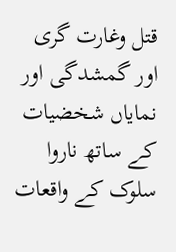قتل وغارت گری اور گمشدگی اور نمایاں شخضیات کے ساتھ ناروا سلوک کے واقعات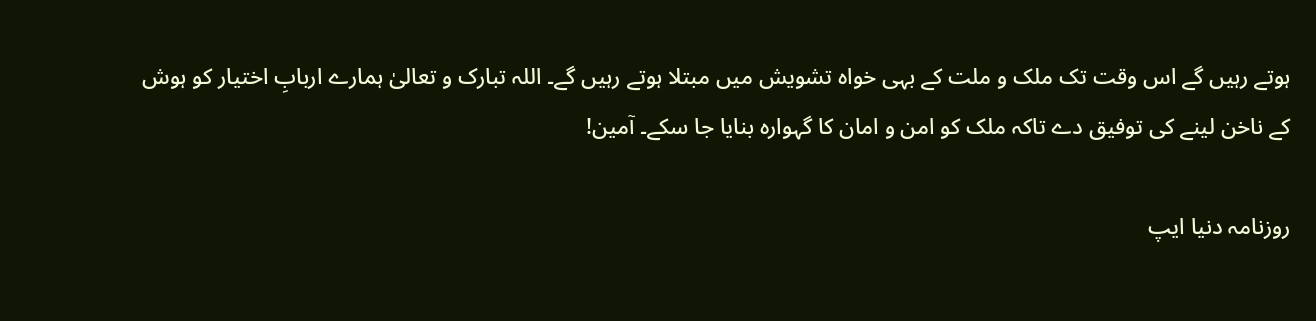ہوتے رہیں گے اس وقت تک ملک و ملت کے بہی خواہ تشویش میں مبتلا ہوتے رہیں گے۔ اللہ تبارک و تعالیٰ ہمارے اربابِ اختیار کو ہوش کے ناخن لینے کی توفیق دے تاکہ ملک کو امن و امان کا گہوارہ بنایا جا سکے۔ آمین!

روزنامہ دنیا ایپ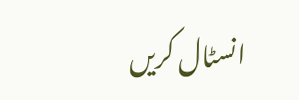انسٹال کریں